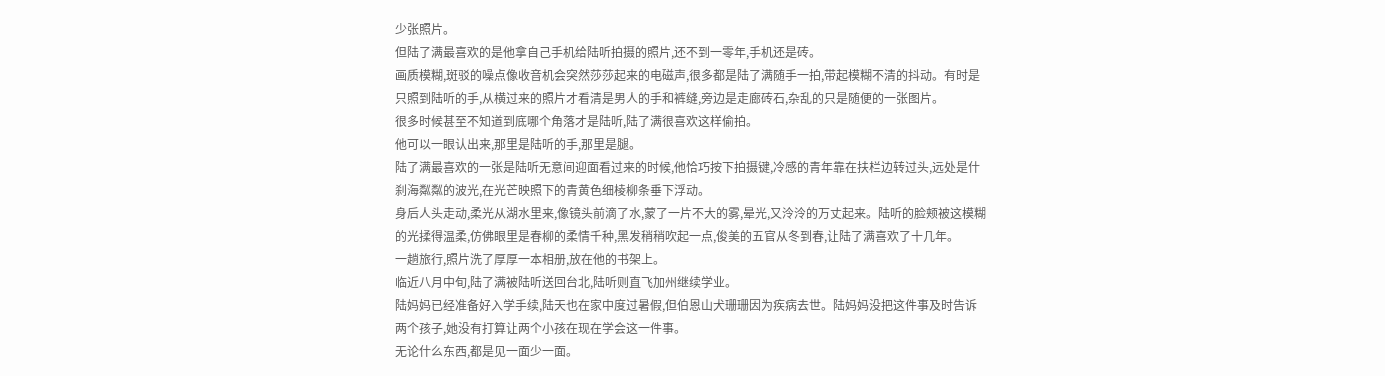少张照片。
但陆了满最喜欢的是他拿自己手机给陆听拍摄的照片,还不到一零年,手机还是砖。
画质模糊,斑驳的噪点像收音机会突然莎莎起来的电磁声,很多都是陆了满随手一拍,带起模糊不清的抖动。有时是只照到陆听的手,从横过来的照片才看清是男人的手和裤缝,旁边是走廊砖石,杂乱的只是随便的一张图片。
很多时候甚至不知道到底哪个角落才是陆听,陆了满很喜欢这样偷拍。
他可以一眼认出来,那里是陆听的手,那里是腿。
陆了满最喜欢的一张是陆听无意间迎面看过来的时候,他恰巧按下拍摄键,冷感的青年靠在扶栏边转过头,远处是什刹海粼粼的波光,在光芒映照下的青黄色细棱柳条垂下浮动。
身后人头走动,柔光从湖水里来,像镜头前滴了水,蒙了一片不大的雾,晕光,又泠泠的万丈起来。陆听的脸颊被这模糊的光揉得温柔,仿佛眼里是春柳的柔情千种,黑发稍稍吹起一点,俊美的五官从冬到春,让陆了满喜欢了十几年。
一趟旅行,照片洗了厚厚一本相册,放在他的书架上。
临近八月中旬,陆了满被陆听送回台北,陆听则直飞加州继续学业。
陆妈妈已经准备好入学手续,陆天也在家中度过暑假,但伯恩山犬珊珊因为疾病去世。陆妈妈没把这件事及时告诉两个孩子,她没有打算让两个小孩在现在学会这一件事。
无论什么东西,都是见一面少一面。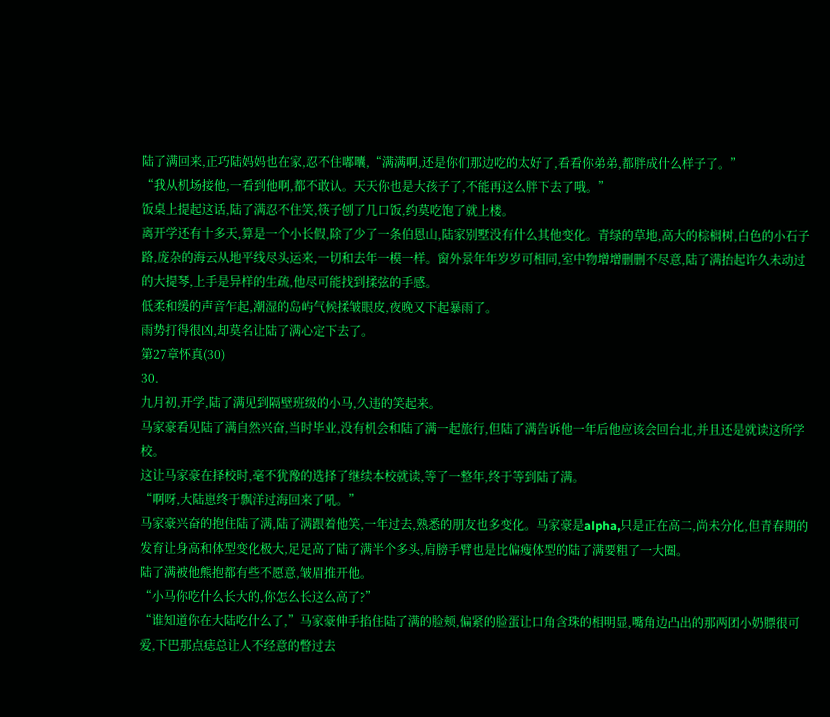陆了满回来,正巧陆妈妈也在家,忍不住嘟囔,“满满啊,还是你们那边吃的太好了,看看你弟弟,都胖成什么样子了。”
“我从机场接他,一看到他啊,都不敢认。天天你也是大孩子了,不能再这么胖下去了哦。”
饭桌上提起这话,陆了满忍不住笑,筷子刨了几口饭,约莫吃饱了就上楼。
离开学还有十多天,算是一个小长假,除了少了一条伯恩山,陆家别墅没有什么其他变化。青绿的草地,高大的棕榈树,白色的小石子路,庞杂的海云从地平线尽头运来,一切和去年一模一样。窗外景年年岁岁可相同,室中物增增删删不尽意,陆了满抬起许久未动过的大提琴,上手是异样的生疏,他尽可能找到揉弦的手感。
低柔和缓的声音乍起,潮湿的岛屿气候揉皱眼皮,夜晚又下起暴雨了。
雨势打得很凶,却莫名让陆了满心定下去了。
第27章怀真(30)
30.
九月初,开学,陆了满见到隔壁班级的小马,久违的笑起来。
马家豪看见陆了满自然兴奋,当时毕业,没有机会和陆了满一起旅行,但陆了满告诉他一年后他应该会回台北,并且还是就读这所学校。
这让马家豪在择校时,毫不犹豫的选择了继续本校就读,等了一整年,终于等到陆了满。
“啊呀,大陆崽终于飘洋过海回来了吼。”
马家豪兴奋的抱住陆了满,陆了满跟着他笑,一年过去,熟悉的朋友也多变化。马家豪是alpha,只是正在高二,尚未分化,但青春期的发育让身高和体型变化极大,足足高了陆了满半个多头,肩膀手臂也是比偏瘦体型的陆了满要粗了一大圈。
陆了满被他熊抱都有些不愿意,皱眉推开他。
“小马你吃什么长大的,你怎么长这么高了?”
“谁知道你在大陆吃什么了,”马家豪伸手掐住陆了满的脸颊,偏紧的脸蛋让口角含珠的相明显,嘴角边凸出的那两团小奶膘很可爱,下巴那点痣总让人不经意的瞥过去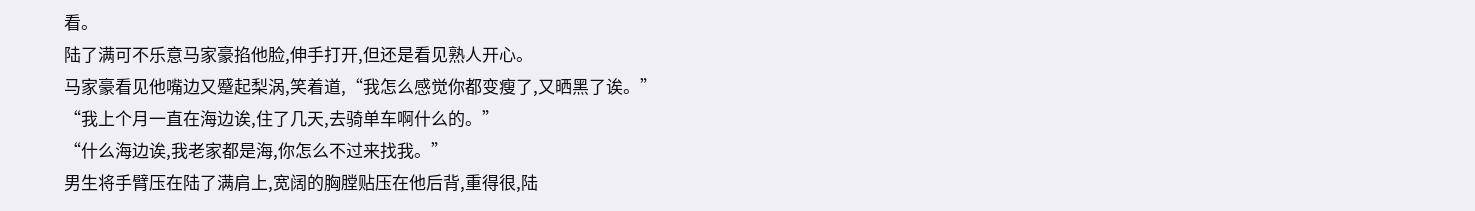看。
陆了满可不乐意马家豪掐他脸,伸手打开,但还是看见熟人开心。
马家豪看见他嘴边又蹙起梨涡,笑着道,“我怎么感觉你都变瘦了,又晒黑了诶。”
“我上个月一直在海边诶,住了几天,去骑单车啊什么的。”
“什么海边诶,我老家都是海,你怎么不过来找我。”
男生将手臂压在陆了满肩上,宽阔的胸膛贴压在他后背,重得很,陆